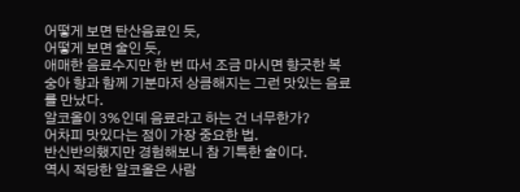어떻게 보면 탄산음료인 듯,
어떻게 보면 술인 듯,
애매한 음료수지만 한 번 따서 조금 마시면 향긋한 복숭아 향과 함께 기분마저 상큼해지는 그런 맛있는 음료를 만났다.
알코올이 3%인데 음료라고 하는 건 너무한가?
어차피 맛있다는 점이 가장 중요한 법.
반신반의했지만 경험해보니 참 기특한 술이다.
역시 적당한 알코올은 사람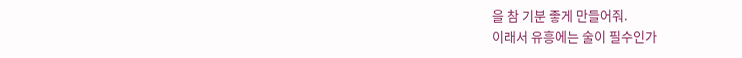을 참 기분 좋게 만들어줘.
이래서 유흥에는 술이 필수인가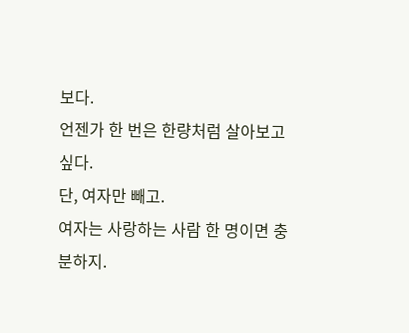보다.
언젠가 한 번은 한량처럼 살아보고 싶다.
단, 여자만 빼고.
여자는 사랑하는 사람 한 명이면 충분하지.